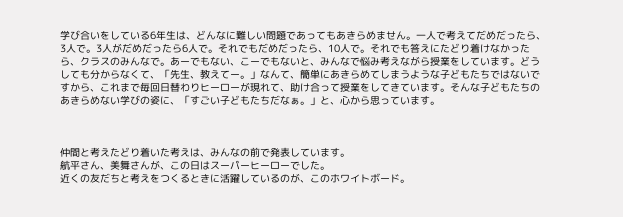学び合いをしている6年生は、どんなに難しい問題であってもあきらめません。一人で考えてだめだったら、3人で。3人がだめだったら6人で。それでもだめだったら、10人で。それでも答えにたどり着けなかったら、クラスのみんなで。あーでもない、こーでもないと、みんなで悩み考えながら授業をしています。どうしても分からなくて、「先生、教えてー。」なんて、簡単にあきらめてしまうような子どもたちではないですから、これまで毎回日替わりヒーローが現れて、助け合って授業をしてきています。そんな子どもたちのあきらめない学びの姿に、「すごい子どもたちだなぁ。」と、心から思っています。



仲間と考えたどり着いた考えは、みんなの前で発表しています。
航平さん、美舞さんが、この日はスーパーヒーローでした。
近くの友だちと考えをつくるときに活躍しているのが、このホワイトボード。